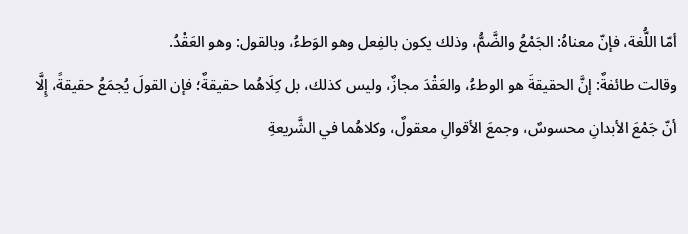أمّا اللُّغة، فإنّ معناهُ: الجَمْعُ والضَّمُّ، وذلك يكون بالفِعل وهو الوَطءُ، وبالقول: وهو العَقْدُ.
وقالت طائفةٌ: إنَّ الحقيقةَ هو الوطءُ، والعَقْدَ مجازٌ، وليس كذلك، بل كِلَاهُما حقيقةٌ؛ فإن القولَ يُجمَعُ حقيقةً، إِلَّا أنّ جَمْعَ الأبدانِ محسوسٌ، وجمعَ الأقوالِ معقولٌ، وكلاهُما في الشَّريعةِ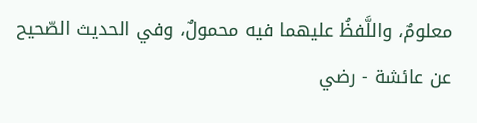معلومٌ، واللَّفظُ عليهما فيه محمولٌ، وفي الحديث الصّحيح عن عائشة - رضي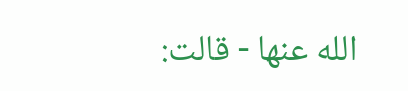الله عنها - قالت: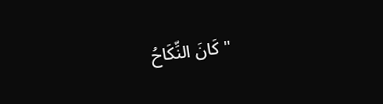"كَانَ النِّكَاحُ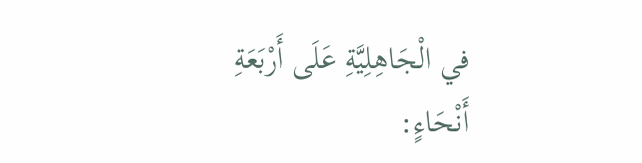في الْجَاهِلِيَّةِ عَلَى أَرْبَعَةِ أَنْحَاءٍ: